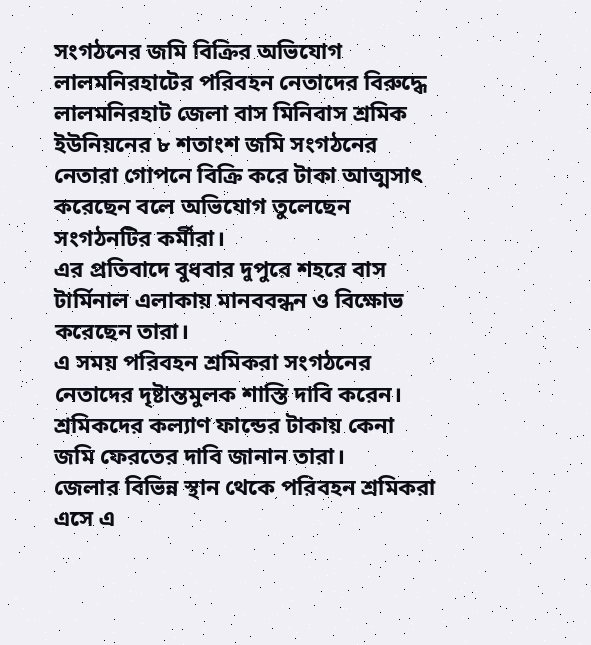সংগঠনের জমি বিক্রির অভিযোগ লালমনিরহাটের পরিবহন নেতাদের বিরুদ্ধে
লালমনিরহাট জেলা বাস মিনিবাস শ্রমিক ইউনিয়নের ৮ শতাংশ জমি সংগঠনের নেতারা গোপনে বিক্রি করে টাকা আত্মসাৎ করেছেন বলে অভিযোগ তুলেছেন সংগঠনটির কর্মীরা।
এর প্রতিবাদে বুধবার দুপুরে শহরে বাস টার্মিনাল এলাকায় মানববন্ধন ও বিক্ষোভ করেছেন তারা।
এ সময় পরিবহন শ্রমিকরা সংগঠনের নেতাদের দৃষ্টান্তমুলক শাস্তি দাবি করেন। শ্রমিকদের কল্যাণ ফান্ডের টাকায় কেনা জমি ফেরতের দাবি জানান তারা।
জেলার বিভিন্ন স্থান থেকে পরিবহন শ্রমিকরা এসে এ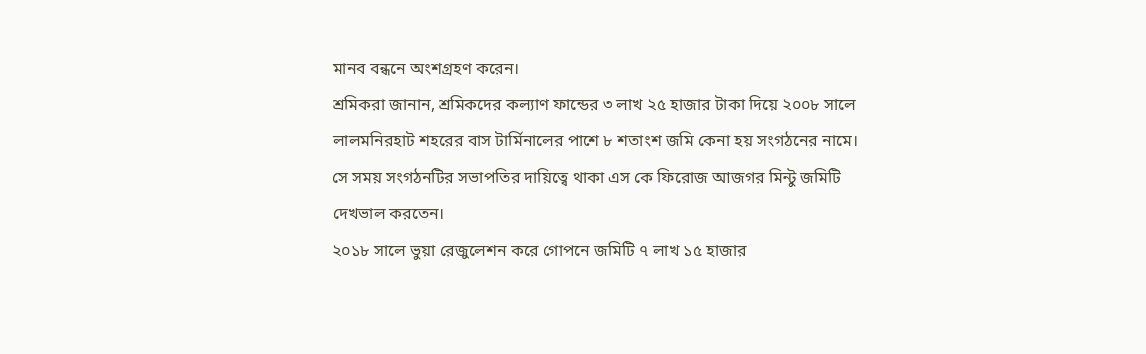মানব বন্ধনে অংশগ্রহণ করেন।
শ্রমিকরা জানান, শ্রমিকদের কল্যাণ ফান্ডের ৩ লাখ ২৫ হাজার টাকা দিয়ে ২০০৮ সালে লালমনিরহাট শহরের বাস টার্মিনালের পাশে ৮ শতাংশ জমি কেনা হয় সংগঠনের নামে। সে সময় সংগঠনটির সভাপতির দায়িত্বে থাকা এস কে ফিরোজ আজগর মিন্টু জমিটি দেখভাল করতেন।
২০১৮ সালে ভুয়া রেজুলেশন করে গোপনে জমিটি ৭ লাখ ১৫ হাজার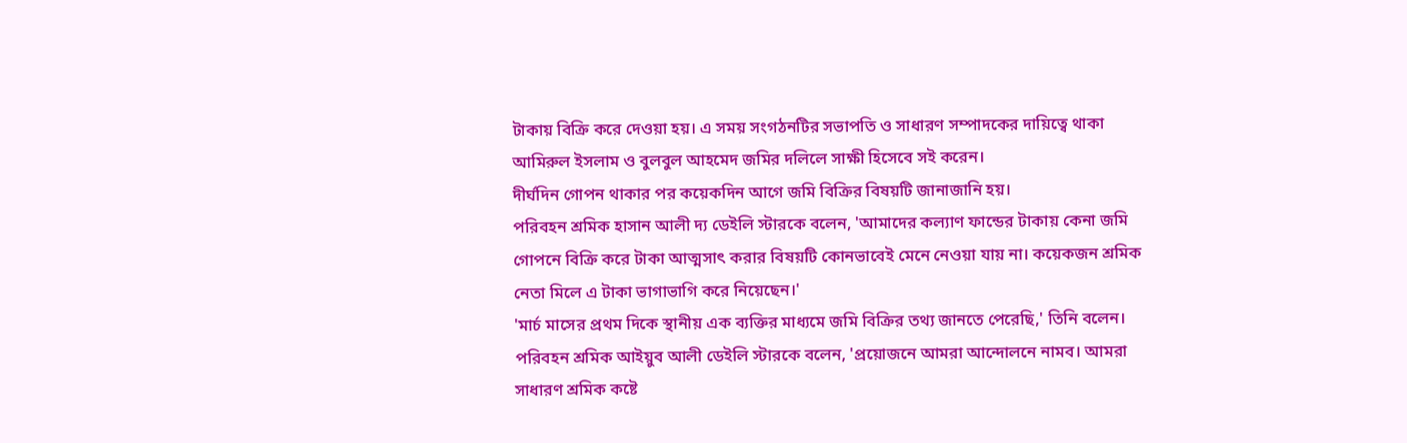টাকায় বিক্রি করে দেওয়া হয়। এ সময় সংগঠনটির সভাপতি ও সাধারণ সম্পাদকের দায়িত্বে থাকা আমিরুল ইসলাম ও বুলবুল আহমেদ জমির দলিলে সাক্ষী হিসেবে সই করেন।
দীর্ঘদিন গোপন থাকার পর কয়েকদিন আগে জমি বিক্রির বিষয়টি জানাজানি হয়।
পরিবহন শ্রমিক হাসান আলী দ্য ডেইলি স্টারকে বলেন, 'আমাদের কল্যাণ ফান্ডের টাকায় কেনা জমি গোপনে বিক্রি করে টাকা আত্মসাৎ করার বিষয়টি কোনভাবেই মেনে নেওয়া যায় না। কয়েকজন শ্রমিক নেতা মিলে এ টাকা ভাগাভাগি করে নিয়েছেন।'
'মার্চ মাসের প্রথম দিকে স্থানীয় এক ব্যক্তির মাধ্যমে জমি বিক্রির তথ্য জানতে পেরেছি,' তিনি বলেন।
পরিবহন শ্রমিক আইয়ুব আলী ডেইলি স্টারকে বলেন, 'প্রয়োজনে আমরা আন্দোলনে নামব। আমরা সাধারণ শ্রমিক কষ্টে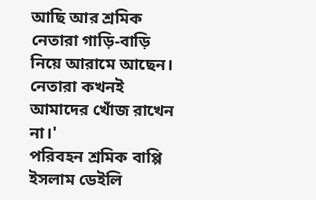আছি আর শ্রমিক নেতারা গাড়ি-বাড়ি নিয়ে আরামে আছেন। নেতারা কখনই আমাদের খোঁজ রাখেন না।'
পরিবহন শ্রমিক বাপ্পি ইসলাম ডেইলি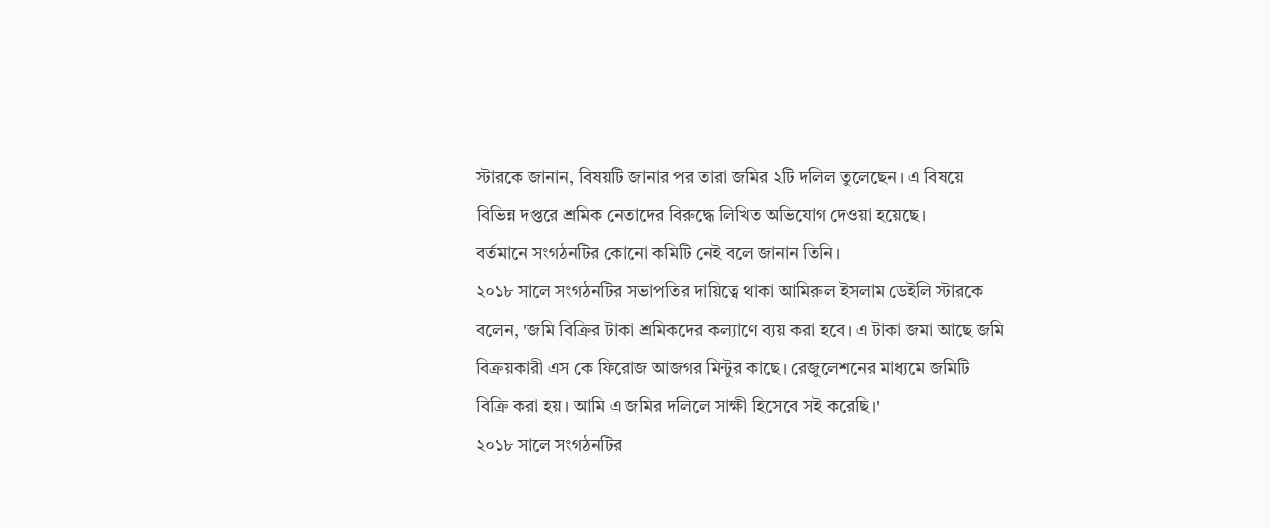স্টারকে জানান, বিষয়টি জানার পর তারা জমির ২টি দলিল তুলেছেন। এ বিষয়ে বিভিন্ন দপ্তরে শ্রমিক নেতাদের বিরুদ্ধে লিখিত অভিযোগ দেওয়া হয়েছে।
বর্তমানে সংগঠনটির কোনো কমিটি নেই বলে জানান তিনি।
২০১৮ সালে সংগঠনটির সভাপতির দায়িত্বে থাকা আমিরুল ইসলাম ডেইলি স্টারকে বলেন, 'জমি বিক্রির টাকা শ্রমিকদের কল্যাণে ব্যয় করা হবে। এ টাকা জমা আছে জমি বিক্রয়কারী এস কে ফিরোজ আজগর মিন্টুর কাছে। রেজুলেশনের মাধ্যমে জমিটি বিক্রি করা হয়। আমি এ জমির দলিলে সাক্ষী হিসেবে সই করেছি।'
২০১৮ সালে সংগঠনটির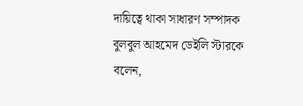দায়িত্বে থাকা সাধারণ সম্পাদক বুলবুল আহমেদ ডেইলি স্টারকে বলেন,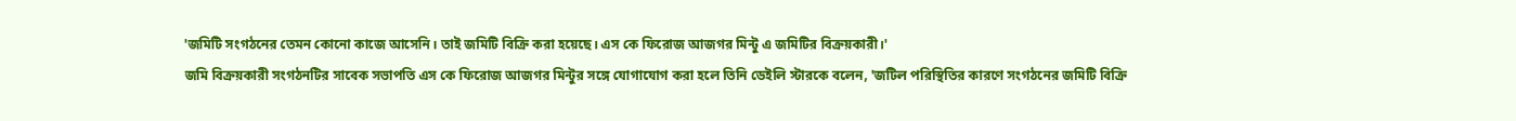'জমিটি সংগঠনের তেমন কোনো কাজে আসেনি। তাই জমিটি বিক্রি করা হয়েছে। এস কে ফিরোজ আজগর মিন্টু এ জমিটির বিক্রয়কারী।'
জমি বিক্রয়কারী সংগঠনটির সাবেক সভাপতি এস কে ফিরোজ আজগর মিন্টুর সঙ্গে যোগাযোগ করা হলে তিনি ডেইলি স্টারকে বলেন, 'জটিল পরিস্থিতির কারণে সংগঠনের জমিটি বিক্রি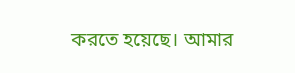করতে হয়েছে। আমার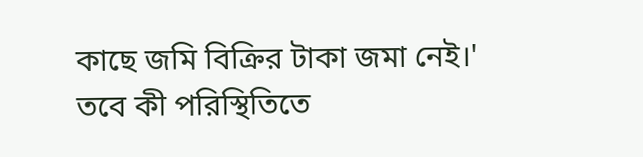কাছে জমি বিক্রির টাকা জমা নেই।'
তবে কী পরিস্থিতিতে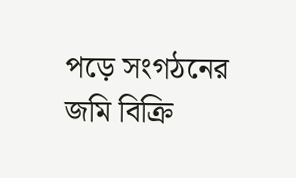পড়ে সংগঠনের জমি বিক্রি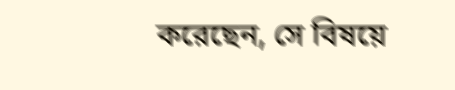করেছেন, সে বিষয়ে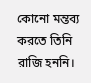কোনো মন্তব্য করতে তিনি রাজি হননি।